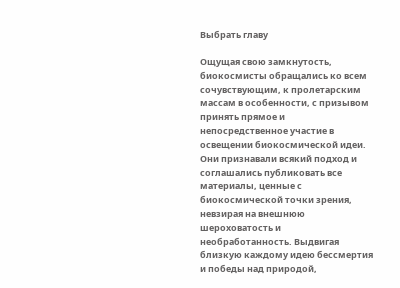Выбрать главу

Ощущая свою замкнутость, биокосмисты обращались ко всем сочувствующим, к пролетарским массам в особенности, с призывом принять прямое и непосредственное участие в освещении биокосмической идеи. Они признавали всякий подход и соглашались публиковать все материалы, ценные с биокосмической точки зрения, невзирая на внешнюю шероховатость и необработанность. Выдвигая близкую каждому идею бессмертия и победы над природой,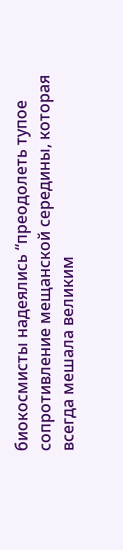биокосмисты надеялись “преодолеть тупое сопротивление мещанской середины, которая всегда мешала великим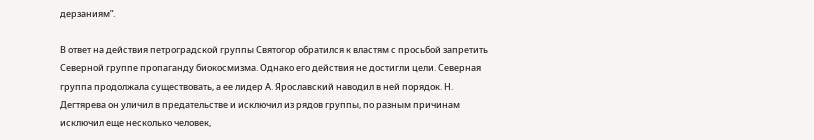дерзаниям”.

В ответ на действия петроградской группы Святогор обратился к властям с просьбой запретить Северной группе пропаганду биокосмизма. Однако его действия не достигли цели. Северная группа продолжала существовать, а ее лидер А. Ярославский наводил в ней порядок. Н. Дегтярева он уличил в предательстве и исключил из рядов группы, по разным причинам исключил еще несколько человек,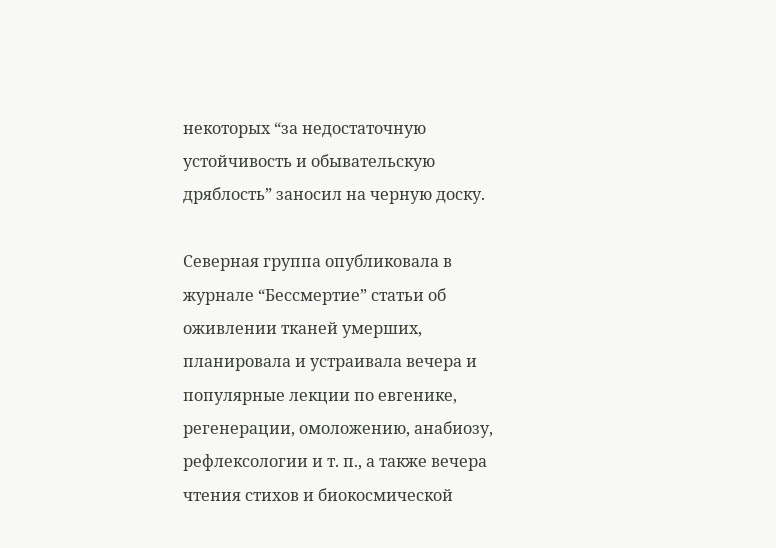некоторых “за недостаточную устойчивость и обывательскую дряблость” заносил на черную доску.

Северная группа опубликовала в журнале “Бессмертие” статьи об оживлении тканей умерших, планировала и устраивала вечера и популярные лекции по евгенике, регенерации, омоложению, анабиозу, рефлексологии и т. п., а также вечера чтения стихов и биокосмической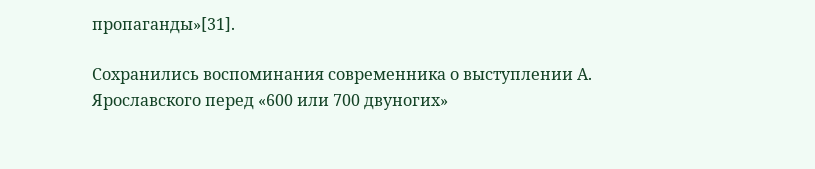пропаганды»[31].

Сохранились воспоминания современника о выступлении А. Ярославского перед «600 или 700 двуногих»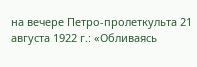на вечере Петро-пролеткульта 21 августа 1922 г.: «Обливаясь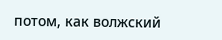потом, как волжский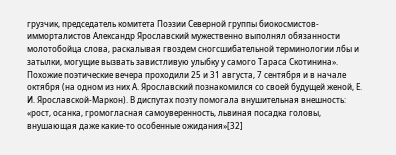грузчик, председатель комитета Поэзии Северной группы биокосмистов-имморталистов Александр Ярославский мужественно выполнял обязанности молотобойца слова, раскалывая гвоздем сногсшибательной терминологии лбы и затылки, могущие вызвать завистливую улыбку у самого Тараса Скотинина». Похожие поэтические вечера проходили 25 и 31 августа, 7 сентября и в начале октября (на одном из них А. Ярославский познакомился со своей будущей женой, Е. И. Ярославской-Маркон). В диспутах поэту помогала внушительная внешность: «рост, осанка, громогласная самоуверенность, львиная посадка головы, внушающая даже какие-то особенные ожидания»[32]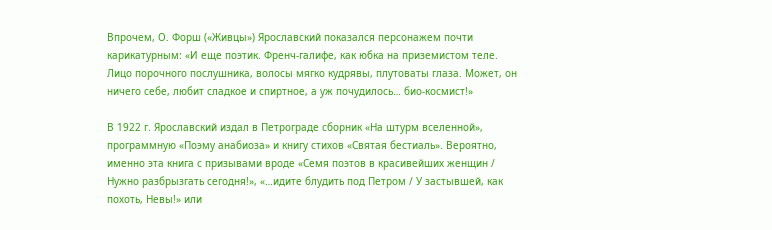Впрочем, О. Форш («Живцы») Ярославский показался персонажем почти карикатурным: «И еще поэтик. Френч-галифе, как юбка на приземистом теле. Лицо порочного послушника, волосы мягко кудрявы, плутоваты глаза. Может, он ничего себе, любит сладкое и спиртное, а уж почудилось… био-космист!»

В 1922 г. Ярославский издал в Петрограде сборник «На штурм вселенной», программную «Поэму анабиоза» и книгу стихов «Святая бестиаль». Вероятно, именно эта книга с призывами вроде «Семя поэтов в красивейших женщин / Нужно разбрызгать сегодня!», «…идите блудить под Петром / У застывшей, как похоть, Невы!» или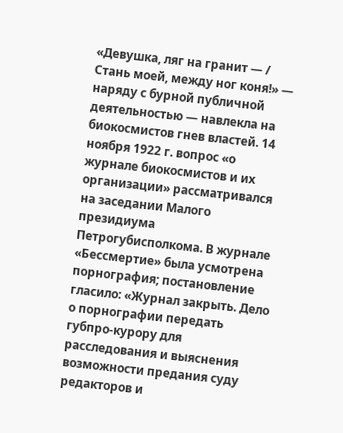«Девушка, ляг на гранит — / Стань моей, между ног коня!» — наряду с бурной публичной деятельностью — навлекла на биокосмистов гнев властей. 14 ноября 1922 г. вопрос «о журнале биокосмистов и их организации» рассматривался на заседании Малого президиума Петрогубисполкома. В журнале «Бессмертие» была усмотрена порнография; постановление гласило: «Журнал закрыть. Дело о порнографии передать губпро-курору для расследования и выяснения возможности предания суду редакторов и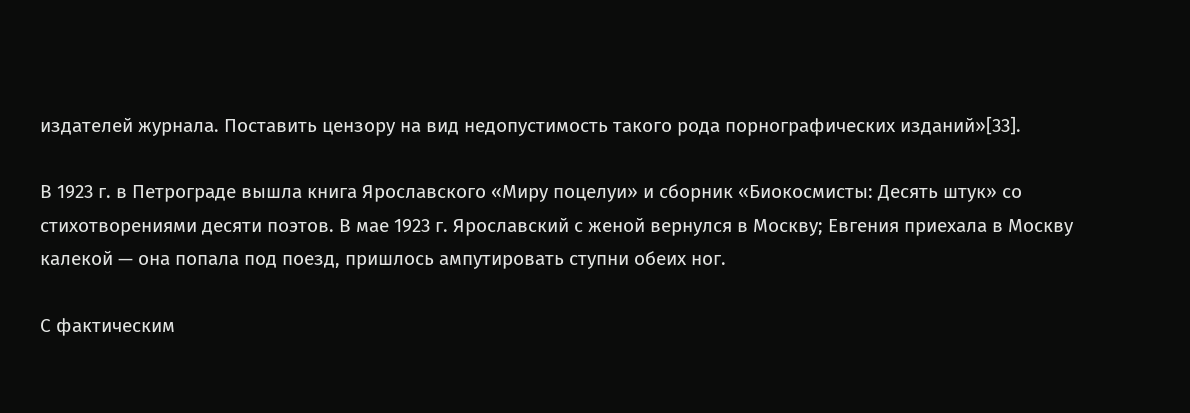издателей журнала. Поставить цензору на вид недопустимость такого рода порнографических изданий»[33].

В 1923 г. в Петрограде вышла книга Ярославского «Миру поцелуи» и сборник «Биокосмисты: Десять штук» со стихотворениями десяти поэтов. В мае 1923 г. Ярославский с женой вернулся в Москву; Евгения приехала в Москву калекой — она попала под поезд, пришлось ампутировать ступни обеих ног.

С фактическим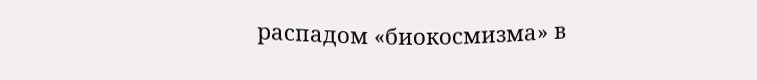распадом «биокосмизма» в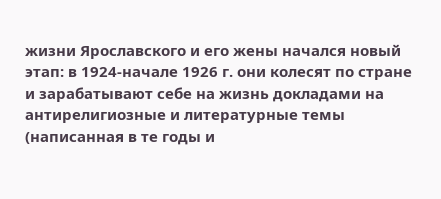жизни Ярославского и его жены начался новый этап: в 1924-начале 1926 г. они колесят по стране и зарабатывают себе на жизнь докладами на антирелигиозные и литературные темы (написанная в те годы и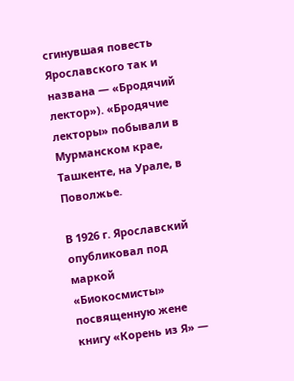сгинувшая повесть Ярославского так и названа — «Бродячий лектор»). «Бродячие лекторы» побывали в Мурманском крае, Ташкенте, на Урале, в Поволжье.

В 1926 г. Ярославский опубликовал под маркой «Биокосмисты» посвященную жене книгу «Корень из Я» —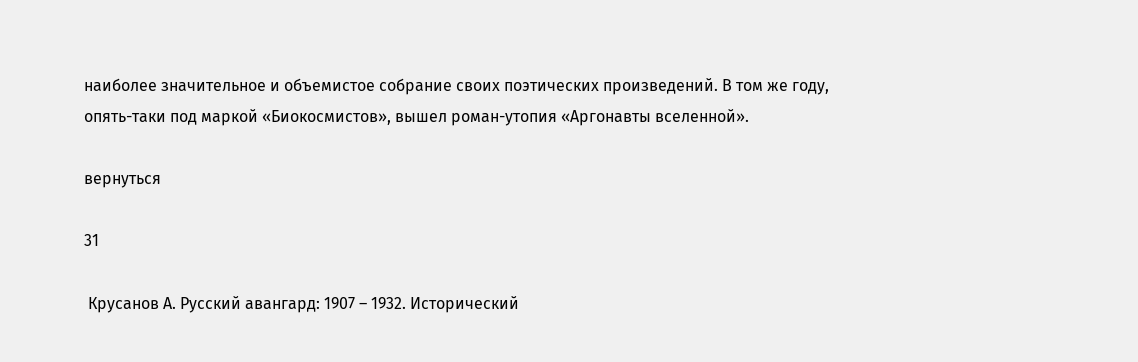наиболее значительное и объемистое собрание своих поэтических произведений. В том же году, опять-таки под маркой «Биокосмистов», вышел роман-утопия «Аргонавты вселенной».

вернуться

31

 Крусанов А. Русский авангард: 1907 – 1932. Исторический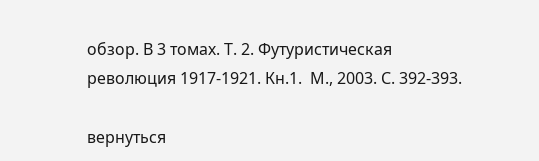обзор. В 3 томах. Т. 2. Футуристическая революция 1917-1921. Кн.1.  М., 2003. С. 392-393.

вернуться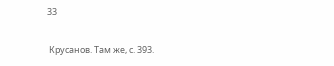33

 Крусанов. Там же, с. 393.